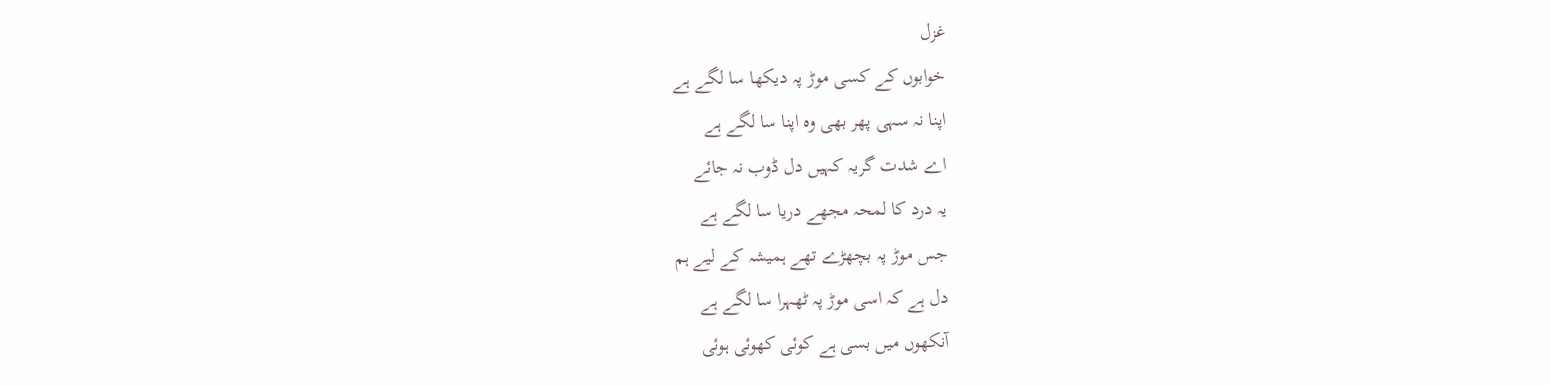غزل
خوابوں کے کسی موڑ پہ دیکھا سا لگے ہے
اپنا نہ سہی پھر بھی وہ اپنا سا لگے ہے
اے شدت گریہ کہیں دل ڈوب نہ جائے
یہ درد کا لمحہ مجھے دریا سا لگے ہے
جس موڑ پہ بچھڑے تھے ہمیشہ کے لیے ہم
دل ہے کہ اسی موڑ پہ ٹھہرا سا لگے ہے
آنکھوں میں بسی ہے کوئی کھوئی ہوئی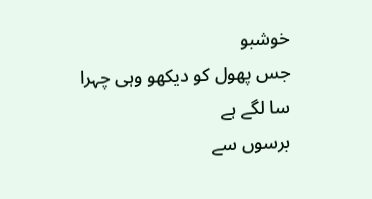خوشبو
جس پھول کو دیکھو وہی چہرا سا لگے ہے
برسوں سے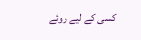کسی کے لیے روئے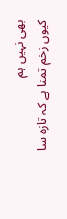بھی نہیں ہم
کیوں زخم تمنا ہے کہ تازہ سا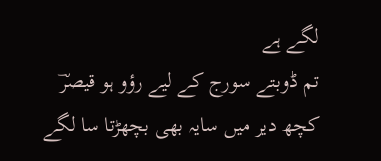لگے ہے
تم ڈوبتے سورج کے لیے رؤو ہو قیصرؔ
کچھ دیر میں سایہ بھی بچھڑتا سا لگے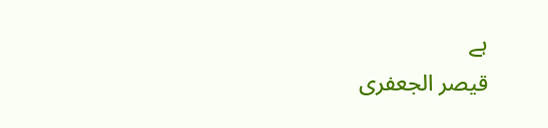ہے
قیصر الجعفری